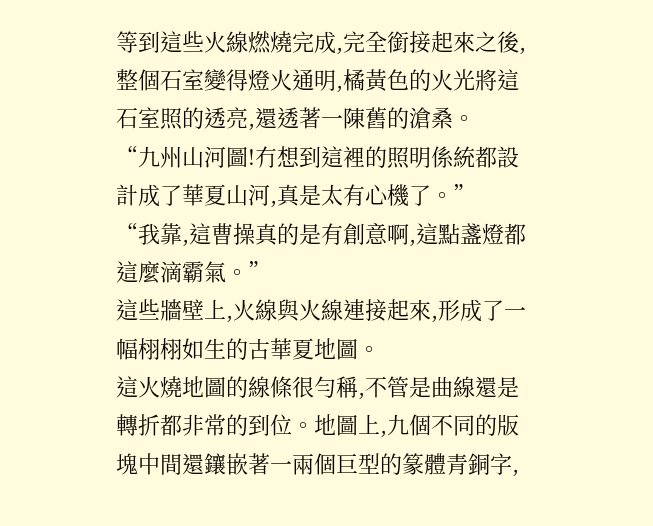等到這些火線燃燒完成,完全銜接起來之後,整個石室變得燈火通明,橘黃色的火光將這石室照的透亮,還透著一陳舊的滄桑。
“九州山河圖!冇想到這裡的照明係統都設計成了華夏山河,真是太有心機了。”
“我靠,這曹操真的是有創意啊,這點盞燈都這麼滴霸氣。”
這些牆壁上,火線與火線連接起來,形成了一幅栩栩如生的古華夏地圖。
這火燒地圖的線條很勻稱,不管是曲線還是轉折都非常的到位。地圖上,九個不同的版塊中間還鑲嵌著一兩個巨型的篆體青銅字,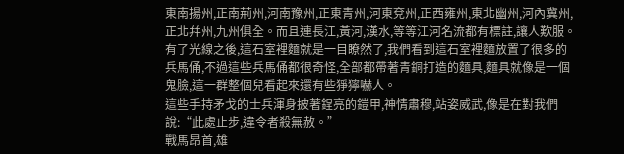東南揚州,正南荊州,河南豫州,正東青州,河東兗州,正西雍州,東北幽州,河內冀州,正北幷州,九州俱全。而且連長江,黃河,漢水,等等江河名流都有標註,讓人歎服。
有了光線之後,這石室裡麵就是一目瞭然了,我們看到這石室裡麵放置了很多的兵馬俑,不過這些兵馬俑都很奇怪,全部都帶著青銅打造的麵具,麵具就像是一個鬼臉,這一群整個兒看起來還有些猙獰嚇人。
這些手持矛戈的士兵渾身披著鋥亮的鎧甲,神情肅穆,站姿威武,像是在對我們說:“此處止步,違令者殺無赦。”
戰馬昂首,雄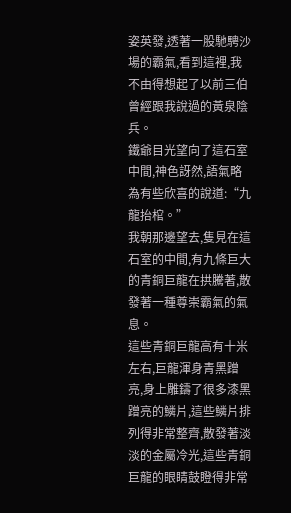姿英發,透著一股馳騁沙場的霸氣,看到這裡,我不由得想起了以前三伯曾經跟我說過的黃泉陰兵。
鐵爺目光望向了這石室中間,神色訝然,語氣略為有些欣喜的說道:“九龍抬棺。”
我朝那邊望去,隻見在這石室的中間,有九條巨大的青銅巨龍在拱騰著,散發著一種尊崇霸氣的氣息。
這些青銅巨龍高有十米左右,巨龍渾身青黑蹭亮,身上雕鑄了很多漆黑蹭亮的鱗片,這些鱗片排列得非常整齊,散發著淡淡的金屬冷光,這些青銅巨龍的眼睛鼓瞪得非常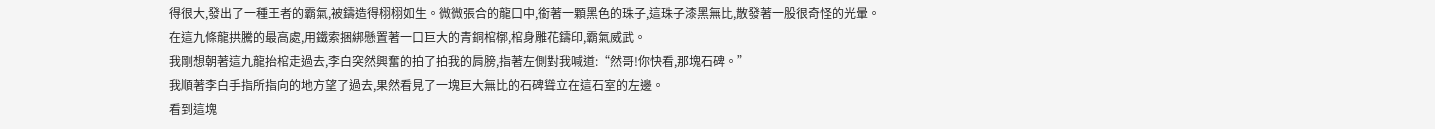得很大,發出了一種王者的霸氣,被鑄造得栩栩如生。微微張合的龍口中,銜著一顆黑色的珠子,這珠子漆黑無比,散發著一股很奇怪的光暈。
在這九條龍拱騰的最高處,用鐵索捆綁懸置著一口巨大的青銅棺槨,棺身雕花鑄印,霸氣威武。
我剛想朝著這九龍抬棺走過去,李白突然興奮的拍了拍我的肩膀,指著左側對我喊道:“然哥!你快看,那塊石碑。”
我順著李白手指所指向的地方望了過去,果然看見了一塊巨大無比的石碑聳立在這石室的左邊。
看到這塊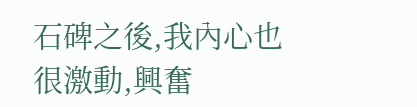石碑之後,我內心也很激動,興奮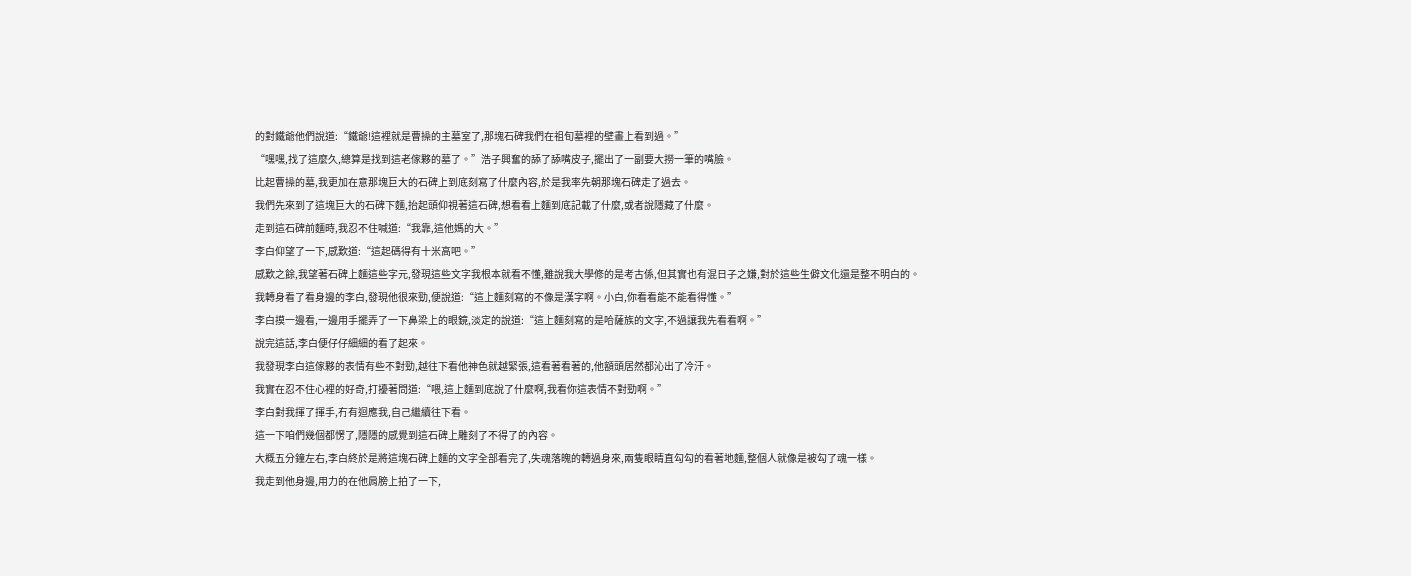的對鐵爺他們說道:“鐵爺!這裡就是曹操的主墓室了,那塊石碑我們在祖旬墓裡的壁畫上看到過。”
“嘿嘿,找了這麼久,總算是找到這老傢夥的墓了。”浩子興奮的舔了舔嘴皮子,擺出了一副要大撈一筆的嘴臉。
比起曹操的墓,我更加在意那塊巨大的石碑上到底刻寫了什麼內容,於是我率先朝那塊石碑走了過去。
我們先來到了這塊巨大的石碑下麵,抬起頭仰視著這石碑,想看看上麵到底記載了什麼,或者說隱藏了什麼。
走到這石碑前麵時,我忍不住喊道:“我靠,這他媽的大。”
李白仰望了一下,感歎道:“這起碼得有十米高吧。”
感歎之餘,我望著石碑上麵這些字元,發現這些文字我根本就看不懂,雖說我大學修的是考古係,但其實也有混日子之嫌,對於這些生僻文化還是整不明白的。
我轉身看了看身邊的李白,發現他很來勁,便說道:“這上麵刻寫的不像是漢字啊。小白,你看看能不能看得懂。”
李白摸一邊看,一邊用手擺弄了一下鼻梁上的眼鏡,淡定的說道:“這上麵刻寫的是哈薩族的文字,不過讓我先看看啊。”
說完這話,李白便仔仔細細的看了起來。
我發現李白這傢夥的表情有些不對勁,越往下看他神色就越緊張,這看著看著的,他額頭居然都沁出了冷汗。
我實在忍不住心裡的好奇,打擾著問道:“喂,這上麵到底說了什麼啊,我看你這表情不對勁啊。”
李白對我揮了揮手,冇有迴應我,自己繼續往下看。
這一下咱們幾個都愣了,隱隱的感覺到這石碑上雕刻了不得了的內容。
大概五分鐘左右,李白終於是將這塊石碑上麵的文字全部看完了,失魂落魄的轉過身來,兩隻眼睛直勾勾的看著地麵,整個人就像是被勾了魂一樣。
我走到他身邊,用力的在他肩膀上拍了一下,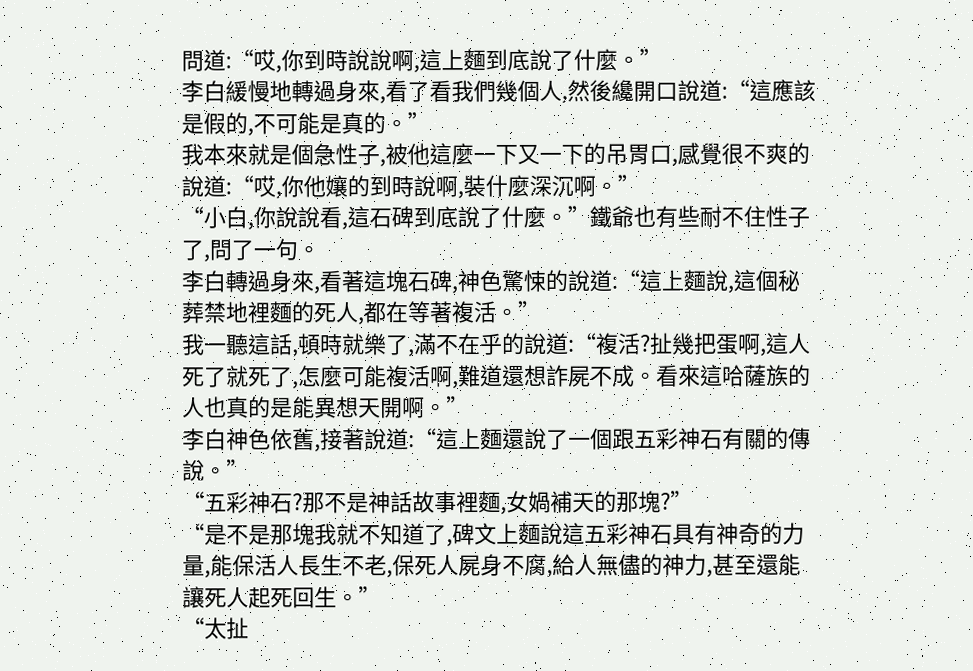問道:“哎,你到時說說啊,這上麵到底說了什麼。”
李白緩慢地轉過身來,看了看我們幾個人,然後纔開口說道:“這應該是假的,不可能是真的。”
我本來就是個急性子,被他這麼一下又一下的吊胃口,感覺很不爽的說道:“哎,你他孃的到時說啊,裝什麼深沉啊。”
“小白,你說說看,這石碑到底說了什麼。”鐵爺也有些耐不住性子了,問了一句。
李白轉過身來,看著這塊石碑,神色驚悚的說道:“這上麵說,這個秘葬禁地裡麵的死人,都在等著複活。”
我一聽這話,頓時就樂了,滿不在乎的說道:“複活?扯幾把蛋啊,這人死了就死了,怎麼可能複活啊,難道還想詐屍不成。看來這哈薩族的人也真的是能異想天開啊。”
李白神色依舊,接著說道:“這上麵還說了一個跟五彩神石有關的傳說。”
“五彩神石?那不是神話故事裡麵,女媧補天的那塊?”
“是不是那塊我就不知道了,碑文上麵說這五彩神石具有神奇的力量,能保活人長生不老,保死人屍身不腐,給人無儘的神力,甚至還能讓死人起死回生。”
“太扯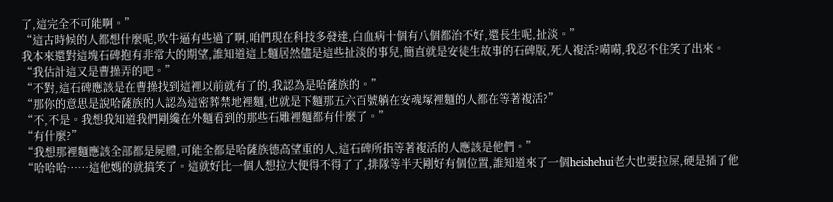了,這完全不可能啊。”
“這古時候的人都想什麼呢,吹牛逼有些過了啊,咱們現在科技多發達,白血病十個有八個都治不好,還長生呢,扯淡。”
我本來還對這塊石碑抱有非常大的期望,誰知道這上麵居然儘是這些扯淡的事兒,簡直就是安徒生故事的石碑版,死人複活?嗬嗬,我忍不住笑了出來。
“我估計這又是曹操弄的吧。”
“不對,這石碑應該是在曹操找到這裡以前就有了的,我認為是哈薩族的。”
“那你的意思是說哈薩族的人認為這密葬禁地裡麵,也就是下麵那五六百號躺在安魂塚裡麵的人都在等著複活?”
“不,不是。我想我知道我們剛纔在外麵看到的那些石雕裡麵都有什麼了。”
“有什麼?”
“我想那裡麵應該全部都是屍體,可能全都是哈薩族德高望重的人,這石碑所指等著複活的人應該是他們。”
“哈哈哈……這他媽的就搞笑了。這就好比一個人想拉大便得不得了了,排隊等半天剛好有個位置,誰知道來了一個heishehui老大也要拉屎,硬是插了他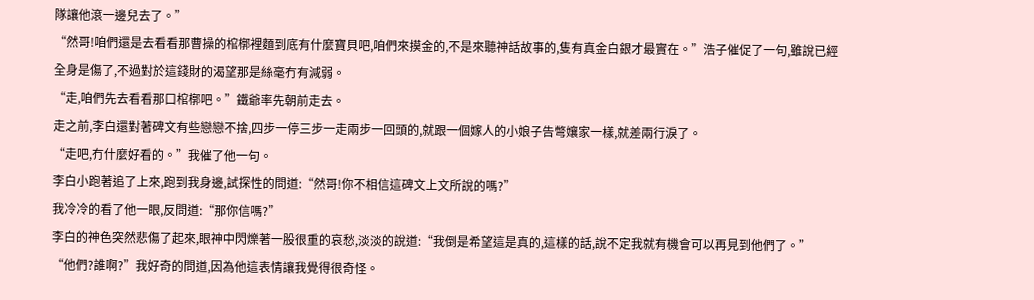隊讓他滾一邊兒去了。”
“然哥!咱們還是去看看那曹操的棺槨裡麵到底有什麼寶貝吧,咱們來摸金的,不是來聽神話故事的,隻有真金白銀才最實在。”浩子催促了一句,雖說已經全身是傷了,不過對於這錢財的渴望那是絲毫冇有減弱。
“走,咱們先去看看那口棺槨吧。”鐵爺率先朝前走去。
走之前,李白還對著碑文有些戀戀不捨,四步一停三步一走兩步一回頭的,就跟一個嫁人的小娘子告彆孃家一樣,就差兩行淚了。
“走吧,冇什麼好看的。”我催了他一句。
李白小跑著追了上來,跑到我身邊,試探性的問道:“然哥!你不相信這碑文上文所說的嗎?”
我冷冷的看了他一眼,反問道:“那你信嗎?”
李白的神色突然悲傷了起來,眼神中閃爍著一股很重的哀愁,淡淡的說道:“我倒是希望這是真的,這樣的話,說不定我就有機會可以再見到他們了。”
“他們?誰啊?”我好奇的問道,因為他這表情讓我覺得很奇怪。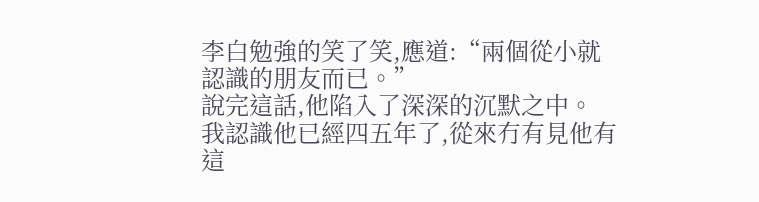李白勉強的笑了笑,應道:“兩個從小就認識的朋友而已。”
說完這話,他陷入了深深的沉默之中。
我認識他已經四五年了,從來冇有見他有這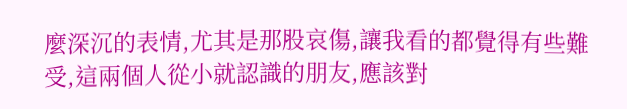麼深沉的表情,尤其是那股哀傷,讓我看的都覺得有些難受,這兩個人從小就認識的朋友,應該對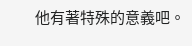他有著特殊的意義吧。